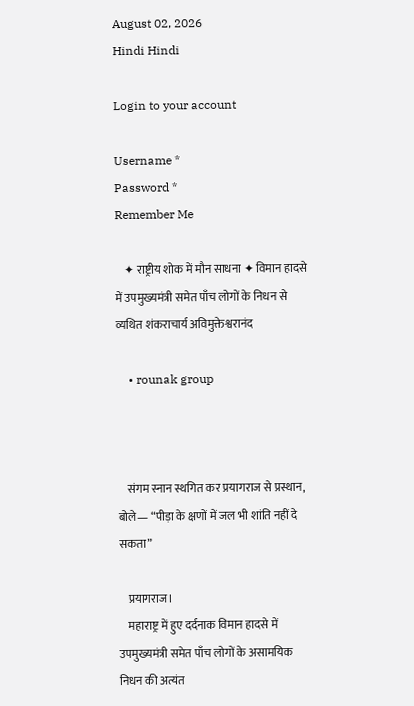August 02, 2026
Hindi Hindi

Login to your account

Username *
Password *
Remember Me

    ✦ राष्ट्रीय शोक में मौन साधना ✦ विमान हादसे में उपमुख्यमंत्री समेत पाँच लोगों के निधन से व्यथित शंकराचार्य अविमुक्तेश्वरानंद

    • rounak group



    संगम स्नान स्थगित कर प्रयागराज से प्रस्थान, बोले— “पीड़ा के क्षणों में जल भी शांति नहीं दे सकता”

    प्रयागराज।
    महाराष्ट्र में हुए दर्दनाक विमान हादसे में उपमुख्यमंत्री समेत पाँच लोगों के असामयिक निधन की अत्यंत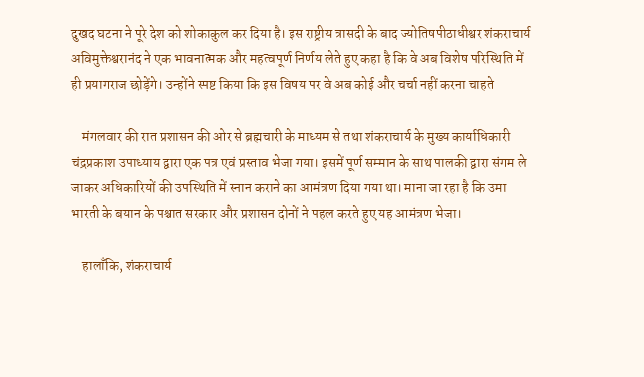दुखद घटना ने पूरे देश को शोकाकुल कर दिया है। इस राष्ट्रीय त्रासदी के बाद ज्योतिषपीठाधीश्वर शंकराचार्य अविमुक्तेश्वरानंद ने एक भावनात्मक और महत्वपूर्ण निर्णय लेते हुए कहा है कि वे अब विशेष परिस्थिति में ही प्रयागराज छोड़ेंगे। उन्होंने स्पष्ट किया कि इस विषय पर वे अब कोई और चर्चा नहीं करना चाहते

    मंगलवार की रात प्रशासन की ओर से ब्रह्मचारी के माध्यम से तथा शंकराचार्य के मुख्य कार्याधिकारी चंद्रप्रकाश उपाध्याय द्वारा एक पत्र एवं प्रस्ताव भेजा गया। इसमें पूर्ण सम्मान के साथ पालकी द्वारा संगम ले जाकर अधिकारियों की उपस्थिति में स्नान कराने का आमंत्रण दिया गया था। माना जा रहा है कि उमा भारती के बयान के पश्चात सरकार और प्रशासन दोनों ने पहल करते हुए यह आमंत्रण भेजा।

    हालाँकि, शंकराचार्य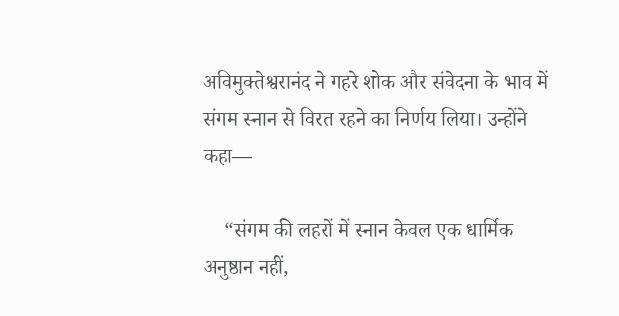अविमुक्तेश्वरानंद ने गहरे शोक और संवेदना के भाव में संगम स्नान से विरत रहने का निर्णय लिया। उन्होंने कहा—

    “संगम की लहरों में स्नान केवल एक धार्मिक अनुष्ठान नहीं,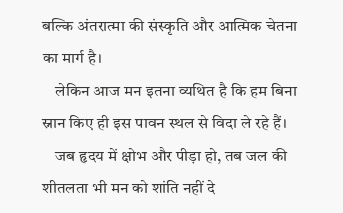बल्कि अंतरात्मा की संस्कृति और आत्मिक चेतना का मार्ग है।
    लेकिन आज मन इतना व्यथित है कि हम बिना स्नान किए ही इस पावन स्थल से विदा ले रहे हैं।
    जब हृदय में क्षोभ और पीड़ा हो, तब जल की शीतलता भी मन को शांति नहीं दे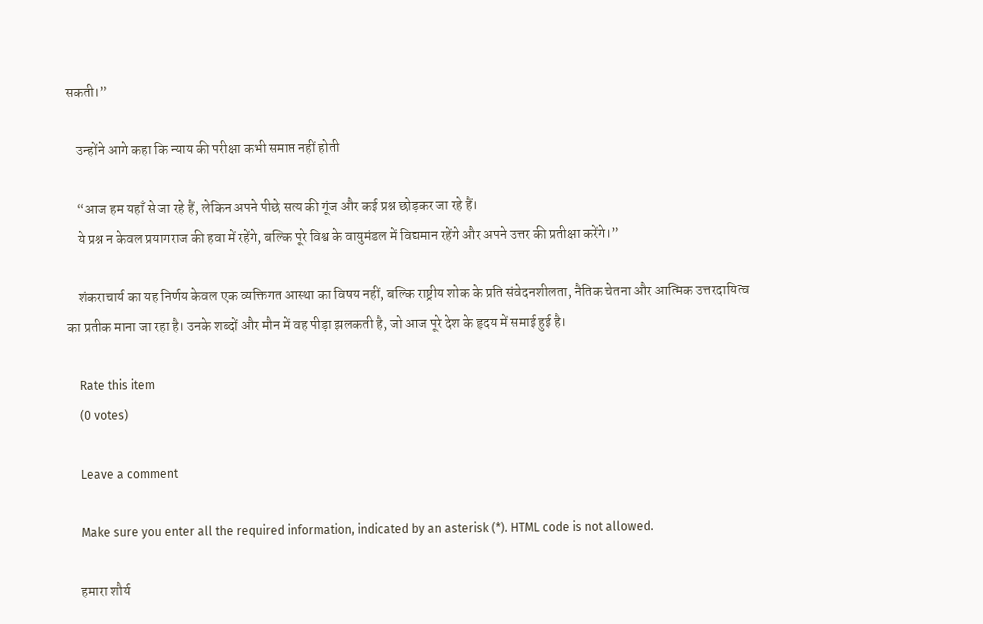सकती।”

    उन्होंने आगे कहा कि न्याय की परीक्षा कभी समाप्त नहीं होती

    “आज हम यहाँ से जा रहे हैं, लेकिन अपने पीछे सत्य की गूंज और कई प्रश्न छोड़कर जा रहे हैं।
    ये प्रश्न न केवल प्रयागराज की हवा में रहेंगे, बल्कि पूरे विश्व के वायुमंडल में विद्यमान रहेंगे और अपने उत्तर की प्रतीक्षा करेंगे।”

    शंकराचार्य का यह निर्णय केवल एक व्यक्तिगत आस्था का विषय नहीं, बल्कि राष्ट्रीय शोक के प्रति संवेदनशीलता, नैतिक चेतना और आत्मिक उत्तरदायित्व का प्रतीक माना जा रहा है। उनके शब्दों और मौन में वह पीड़ा झलकती है, जो आज पूरे देश के हृदय में समाई हुई है।

    Rate this item
    (0 votes)

    Leave a comment

    Make sure you enter all the required information, indicated by an asterisk (*). HTML code is not allowed.

    हमारा शौर्य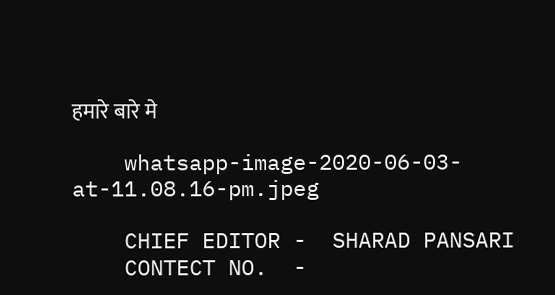हमारे बारे मे

    whatsapp-image-2020-06-03-at-11.08.16-pm.jpeg

    CHIEF EDITOR -  SHARAD PANSARI
    CONTECT NO.  -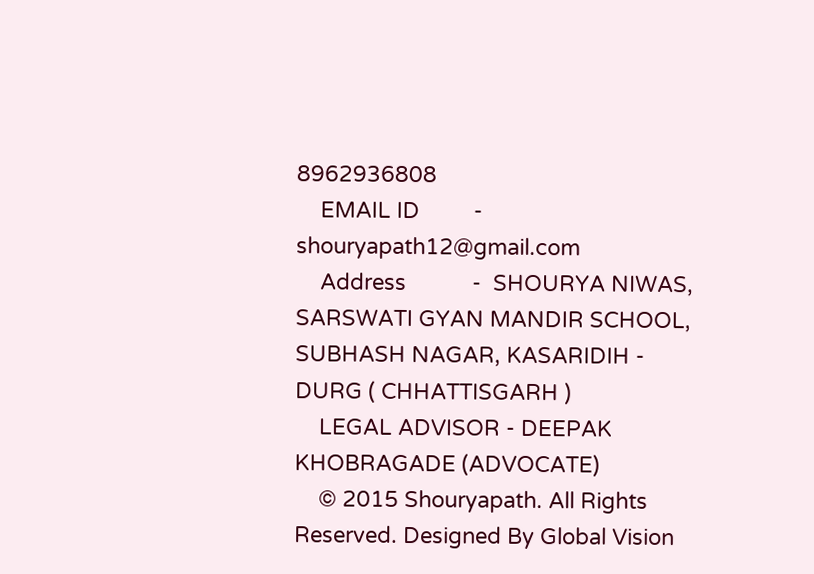8962936808
    EMAIL ID         -  shouryapath12@gmail.com
    Address           -  SHOURYA NIWAS, SARSWATI GYAN MANDIR SCHOOL, SUBHASH NAGAR, KASARIDIH - DURG ( CHHATTISGARH )
    LEGAL ADVISOR - DEEPAK KHOBRAGADE (ADVOCATE)
    © 2015 Shouryapath. All Rights Reserved. Designed By Global Vision